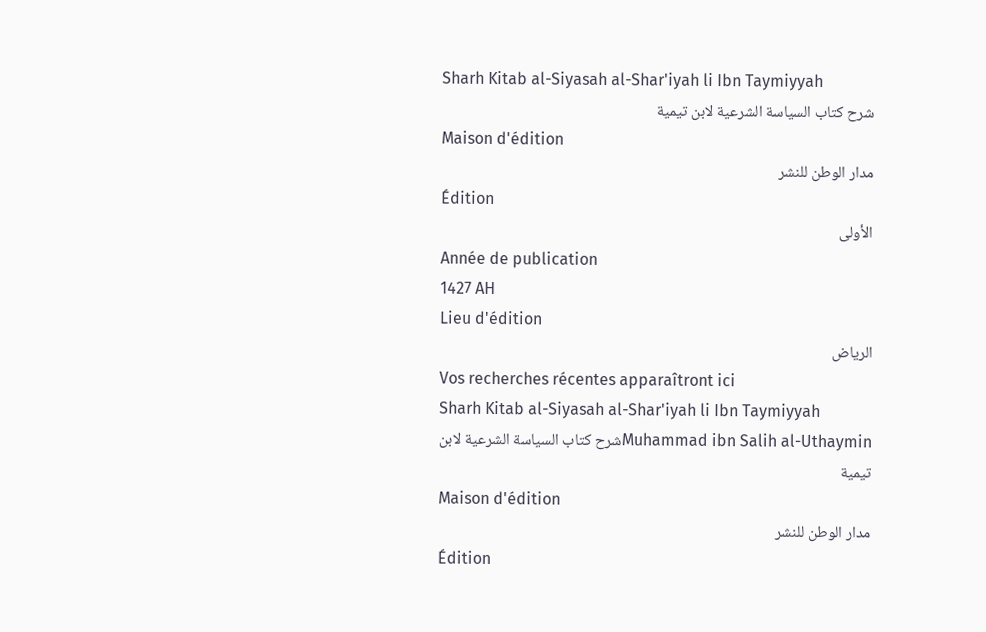Sharh Kitab al-Siyasah al-Shar'iyah li Ibn Taymiyyah
شرح كتاب السياسة الشرعية لابن تيمية
Maison d'édition
مدار الوطن للنشر
Édition
الأولى
Année de publication
1427 AH
Lieu d'édition
الرياض
Vos recherches récentes apparaîtront ici
Sharh Kitab al-Siyasah al-Shar'iyah li Ibn Taymiyyah
Muhammad ibn Salih al-Uthayminشرح كتاب السياسة الشرعية لابن تيمية
Maison d'édition
مدار الوطن للنشر
Édition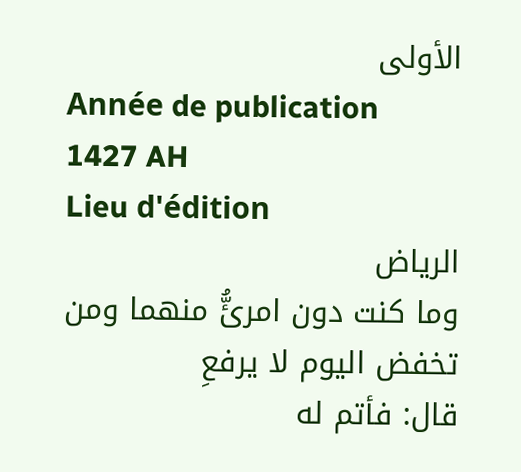الأولى
Année de publication
1427 AH
Lieu d'édition
الرياض
وما كنت دون امرئُّ منهما ومن تخفض اليوم لا يرفعِ
قال: فأتم له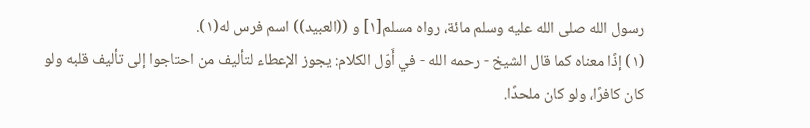رسول الله صلى الله عليه وسلم مائة، رواه مسلم[١] و ((العبيد)) اسم فرس له(١).
(١) إذًا معناه كما قال الشيخ - رحمه الله - في أَوّل الكلام: يجوز الإعطاء لتأليف من احتاجوا إلى تأليف قلبه ولو كان كافرًا، ولو كان ملحدًا.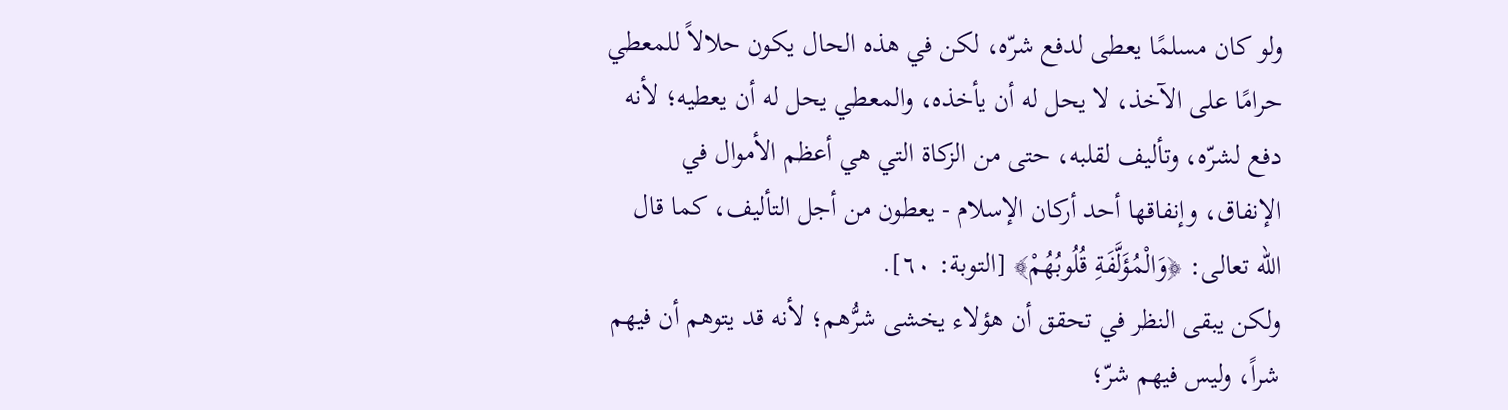ولو كان مسلمًا يعطى لدفع شرّه، لكن في هذه الحال يكون حلالاً للمعطي حرامًا على الآخذ، لا يحل له أن يأخذه، والمعطي يحل له أن يعطيه؛ لأنه دفع لشرّه، وتأليف لقلبه، حتى من الزكاة التي هي أعظم الأموال في الإنفاق، وإنفاقها أحد أركان الإسلام - يعطون من أجل التأليف، كما قال الله تعالى: ﴿وَالْمُؤَلَّفَةِ قُلُوبُهُمْ﴾ [التوبة: ٦٠].
ولكن يبقى النظر في تحقق أن هؤلاء يخشى شرُّهم؛ لأنه قد يتوهم أن فيهم شراً، وليس فيهم شرّ؛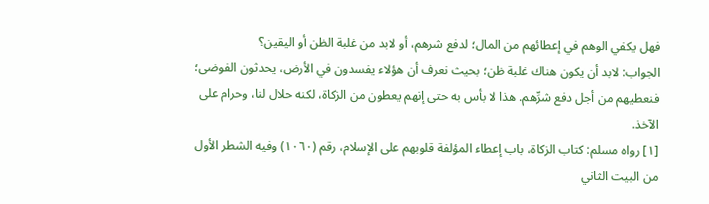فهل يكفي الوهم في إعطائهم من المال؛ لدفع شرهم، أو لابد من غلبة الظن أو اليقين؟
الجواب: لابد أن يكون هناك غلبة ظن؛ بحيث نعرف أن هؤلاء يفسدون في الأرض، يحدثون الفوضى؛ فنعطيهم من أجل دفع شرِّهم. هذا لا بأس به حتى إنهم يعطون من الزكاة، لكنه حلال لنا، وحرام على الآخذ.
[١] رواه مسلم: كتاب الزكاة، باب إعطاء المؤلفة قلوبهم على الإسلام، رقم (١٠٦٠) وفيه الشطر الأول من البيت الثاني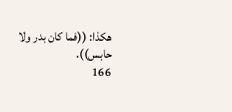هكذا: ((فما كان بدر ولا حابس)).
166